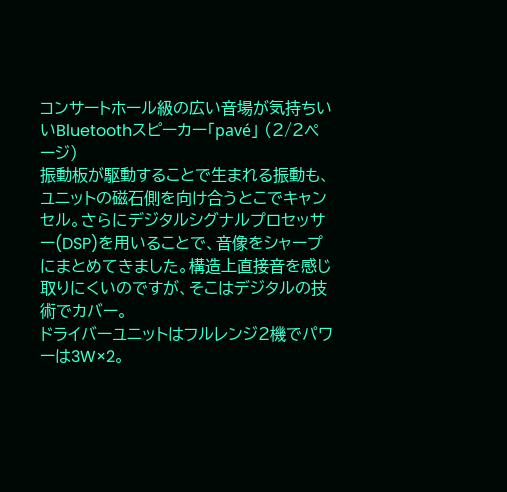コンサートホール級の広い音場が気持ちいいBluetoothスピーカー「pavé」 (2/2ページ)
振動板が駆動することで生まれる振動も、ユニットの磁石側を向け合うとこでキャンセル。さらにデジタルシグナルプロセッサー(DSP)を用いることで、音像をシャープにまとめてきました。構造上直接音を感じ取りにくいのですが、そこはデジタルの技術でカバー。
ドライバーユニットはフルレンジ2機でパワーは3W×2。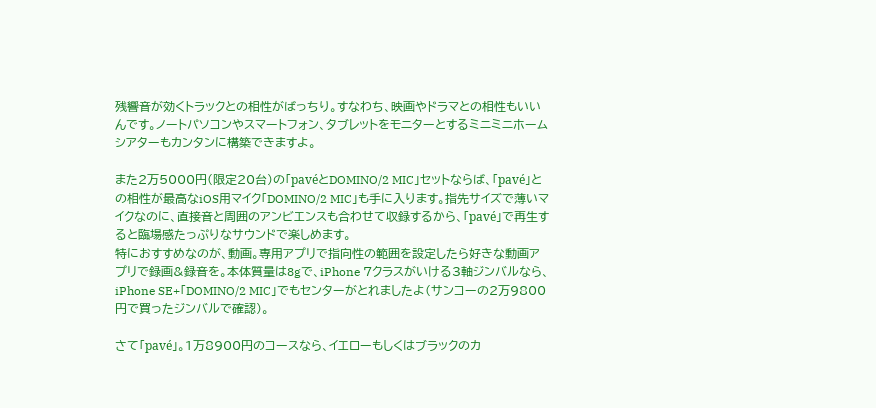残響音が効くトラックとの相性がばっちり。すなわち、映画やドラマとの相性もいいんです。ノートパソコンやスマートフォン、タブレットをモニターとするミニミニホームシアターもカンタンに構築できますよ。

また2万5000円(限定20台)の「pavéとDOMINO/2 MIC」セットならば、「pavé」との相性が最高なiOS用マイク「DOMINO/2 MIC」も手に入ります。指先サイズで薄いマイクなのに、直接音と周囲のアンビエンスも合わせて収録するから、「pavé」で再生すると臨場感たっぷりなサウンドで楽しめます。
特におすすめなのが、動画。専用アプリで指向性の範囲を設定したら好きな動画アプリで録画&録音を。本体質量は8gで、iPhone 7クラスがいける3軸ジンバルなら、iPhone SE+「DOMINO/2 MIC」でもセンターがとれましたよ(サンコーの2万9800円で買ったジンバルで確認)。

さて「pavé」。1万8900円のコースなら、イエローもしくはブラックのカ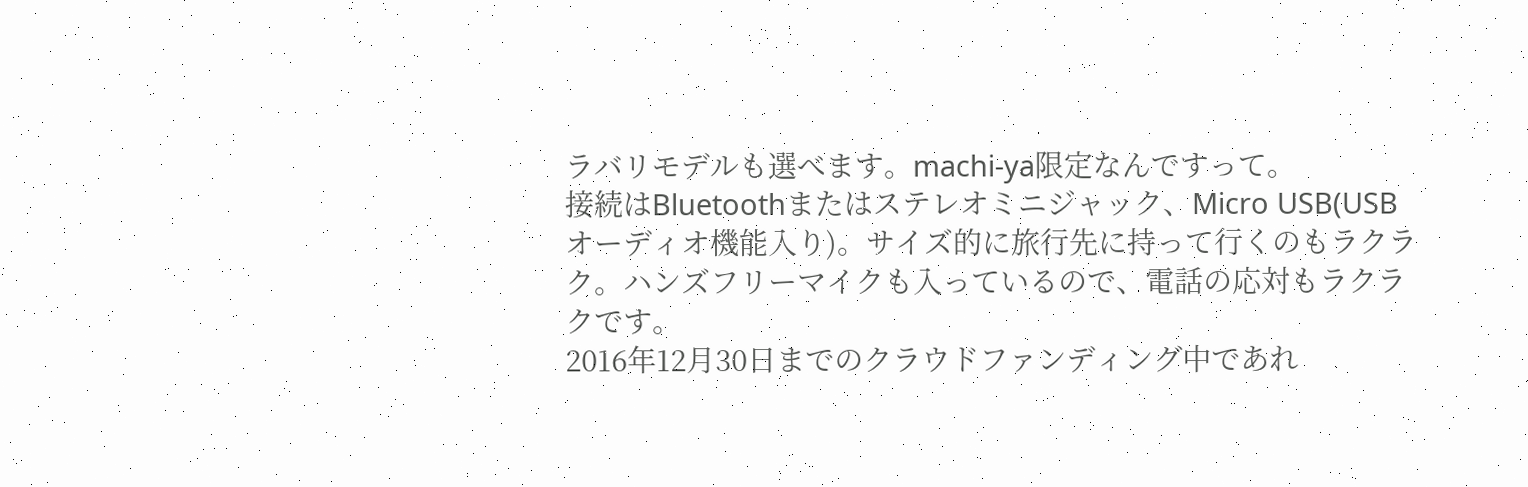ラバリモデルも選べます。machi-ya限定なんですって。
接続はBluetoothまたはステレオミニジャック、Micro USB(USBオーディオ機能入り)。サイズ的に旅行先に持って行くのもラクラク。ハンズフリーマイクも入っているので、電話の応対もラクラクです。
2016年12月30日までのクラウドファンディング中であれ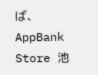ば、AppBank Store 池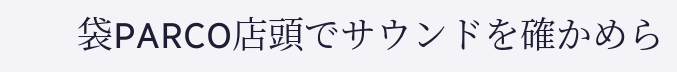袋PARCO店頭でサウンドを確かめら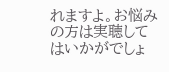れますよ。お悩みの方は実聴してはいかがでしょ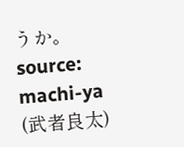うか。
source: machi-ya
(武者良太)